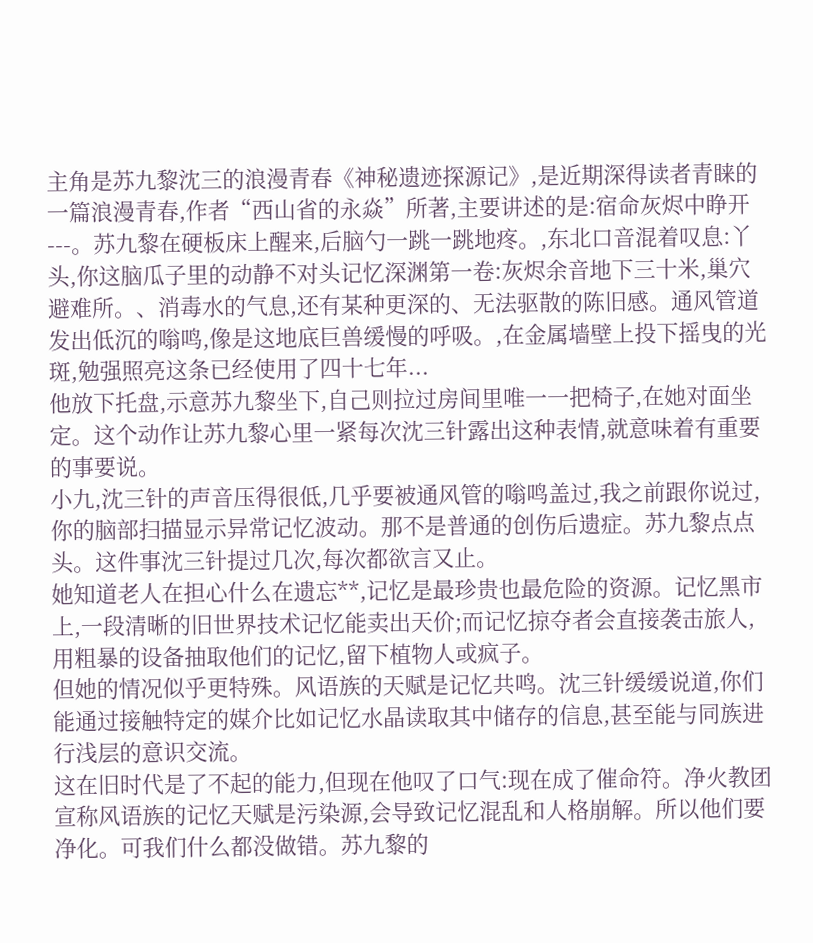主角是苏九黎沈三的浪漫青春《神秘遗迹探源记》,是近期深得读者青睐的一篇浪漫青春,作者“西山省的永焱”所著,主要讲述的是:宿命灰烬中睁开---。苏九黎在硬板床上醒来,后脑勺一跳一跳地疼。,东北口音混着叹息:丫头,你这脑瓜子里的动静不对头记忆深渊第一卷:灰烬余音地下三十米,巢穴避难所。、消毒水的气息,还有某种更深的、无法驱散的陈旧感。通风管道发出低沉的嗡鸣,像是这地底巨兽缓慢的呼吸。,在金属墙壁上投下摇曳的光斑,勉强照亮这条已经使用了四十七年...
他放下托盘,示意苏九黎坐下,自己则拉过房间里唯一一把椅子,在她对面坐定。这个动作让苏九黎心里一紧每次沈三针露出这种表情,就意味着有重要的事要说。
小九,沈三针的声音压得很低,几乎要被通风管的嗡鸣盖过,我之前跟你说过,你的脑部扫描显示异常记忆波动。那不是普通的创伤后遗症。苏九黎点点头。这件事沈三针提过几次,每次都欲言又止。
她知道老人在担心什么在遗忘**,记忆是最珍贵也最危险的资源。记忆黑市上,一段清晰的旧世界技术记忆能卖出天价;而记忆掠夺者会直接袭击旅人,用粗暴的设备抽取他们的记忆,留下植物人或疯子。
但她的情况似乎更特殊。风语族的天赋是记忆共鸣。沈三针缓缓说道,你们能通过接触特定的媒介比如记忆水晶读取其中储存的信息,甚至能与同族进行浅层的意识交流。
这在旧时代是了不起的能力,但现在他叹了口气:现在成了催命符。净火教团宣称风语族的记忆天赋是污染源,会导致记忆混乱和人格崩解。所以他们要净化。可我们什么都没做错。苏九黎的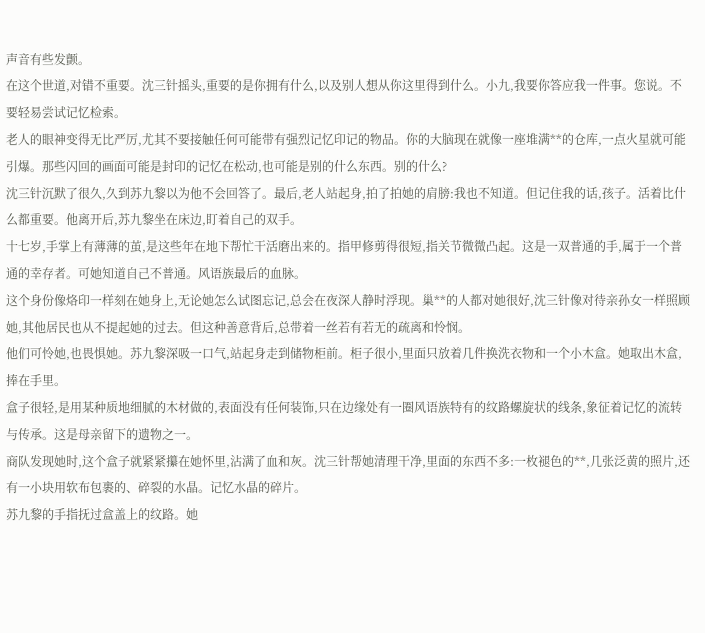声音有些发颤。
在这个世道,对错不重要。沈三针摇头,重要的是你拥有什么,以及别人想从你这里得到什么。小九,我要你答应我一件事。您说。不要轻易尝试记忆检索。
老人的眼神变得无比严厉,尤其不要接触任何可能带有强烈记忆印记的物品。你的大脑现在就像一座堆满**的仓库,一点火星就可能引爆。那些闪回的画面可能是封印的记忆在松动,也可能是别的什么东西。别的什么?
沈三针沉默了很久,久到苏九黎以为他不会回答了。最后,老人站起身,拍了拍她的肩膀:我也不知道。但记住我的话,孩子。活着比什么都重要。他离开后,苏九黎坐在床边,盯着自己的双手。
十七岁,手掌上有薄薄的茧,是这些年在地下帮忙干活磨出来的。指甲修剪得很短,指关节微微凸起。这是一双普通的手,属于一个普通的幸存者。可她知道自己不普通。风语族最后的血脉。
这个身份像烙印一样刻在她身上,无论她怎么试图忘记,总会在夜深人静时浮现。巢**的人都对她很好,沈三针像对待亲孙女一样照顾她,其他居民也从不提起她的过去。但这种善意背后,总带着一丝若有若无的疏离和怜悯。
他们可怜她,也畏惧她。苏九黎深吸一口气,站起身走到储物柜前。柜子很小,里面只放着几件换洗衣物和一个小木盒。她取出木盒,捧在手里。
盒子很轻,是用某种质地细腻的木材做的,表面没有任何装饰,只在边缘处有一圈风语族特有的纹路螺旋状的线条,象征着记忆的流转与传承。这是母亲留下的遗物之一。
商队发现她时,这个盒子就紧紧攥在她怀里,沾满了血和灰。沈三针帮她清理干净,里面的东西不多:一枚褪色的**,几张泛黄的照片,还有一小块用软布包裹的、碎裂的水晶。记忆水晶的碎片。
苏九黎的手指抚过盒盖上的纹路。她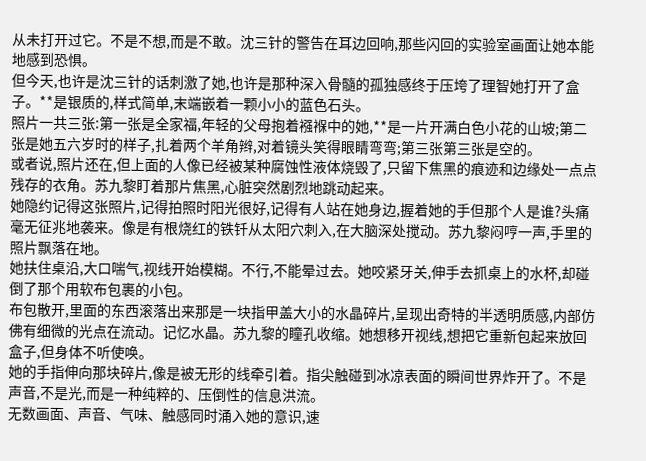从未打开过它。不是不想,而是不敢。沈三针的警告在耳边回响,那些闪回的实验室画面让她本能地感到恐惧。
但今天,也许是沈三针的话刺激了她,也许是那种深入骨髓的孤独感终于压垮了理智她打开了盒子。**是银质的,样式简单,末端嵌着一颗小小的蓝色石头。
照片一共三张:第一张是全家福,年轻的父母抱着襁褓中的她,**是一片开满白色小花的山坡;第二张是她五六岁时的样子,扎着两个羊角辫,对着镜头笑得眼睛弯弯;第三张第三张是空的。
或者说,照片还在,但上面的人像已经被某种腐蚀性液体烧毁了,只留下焦黑的痕迹和边缘处一点点残存的衣角。苏九黎盯着那片焦黑,心脏突然剧烈地跳动起来。
她隐约记得这张照片,记得拍照时阳光很好,记得有人站在她身边,握着她的手但那个人是谁?头痛毫无征兆地袭来。像是有根烧红的铁钎从太阳穴刺入,在大脑深处搅动。苏九黎闷哼一声,手里的照片飘落在地。
她扶住桌沿,大口喘气,视线开始模糊。不行,不能晕过去。她咬紧牙关,伸手去抓桌上的水杯,却碰倒了那个用软布包裹的小包。
布包散开,里面的东西滚落出来那是一块指甲盖大小的水晶碎片,呈现出奇特的半透明质感,内部仿佛有细微的光点在流动。记忆水晶。苏九黎的瞳孔收缩。她想移开视线,想把它重新包起来放回盒子,但身体不听使唤。
她的手指伸向那块碎片,像是被无形的线牵引着。指尖触碰到冰凉表面的瞬间世界炸开了。不是声音,不是光,而是一种纯粹的、压倒性的信息洪流。
无数画面、声音、气味、触感同时涌入她的意识,速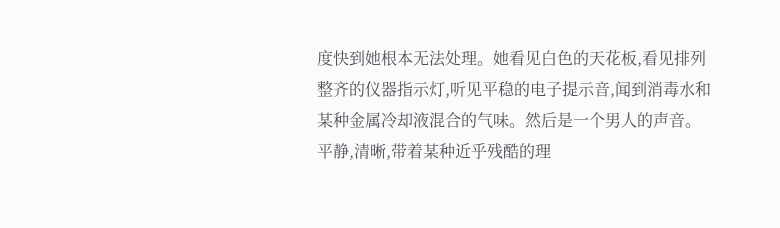度快到她根本无法处理。她看见白色的天花板,看见排列整齐的仪器指示灯,听见平稳的电子提示音,闻到消毒水和某种金属冷却液混合的气味。然后是一个男人的声音。
平静,清晰,带着某种近乎残酷的理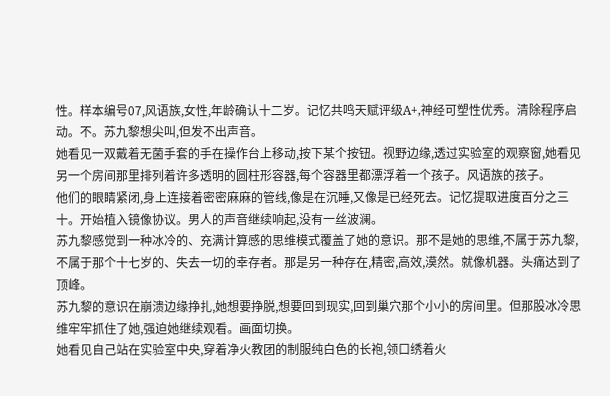性。样本编号07,风语族,女性,年龄确认十二岁。记忆共鸣天赋评级A+,神经可塑性优秀。清除程序启动。不。苏九黎想尖叫,但发不出声音。
她看见一双戴着无菌手套的手在操作台上移动,按下某个按钮。视野边缘,透过实验室的观察窗,她看见另一个房间那里排列着许多透明的圆柱形容器,每个容器里都漂浮着一个孩子。风语族的孩子。
他们的眼睛紧闭,身上连接着密密麻麻的管线,像是在沉睡,又像是已经死去。记忆提取进度百分之三十。开始植入镜像协议。男人的声音继续响起,没有一丝波澜。
苏九黎感觉到一种冰冷的、充满计算感的思维模式覆盖了她的意识。那不是她的思维,不属于苏九黎,不属于那个十七岁的、失去一切的幸存者。那是另一种存在,精密,高效,漠然。就像机器。头痛达到了顶峰。
苏九黎的意识在崩溃边缘挣扎,她想要挣脱,想要回到现实,回到巢穴那个小小的房间里。但那股冰冷思维牢牢抓住了她,强迫她继续观看。画面切换。
她看见自己站在实验室中央,穿着净火教团的制服纯白色的长袍,领口绣着火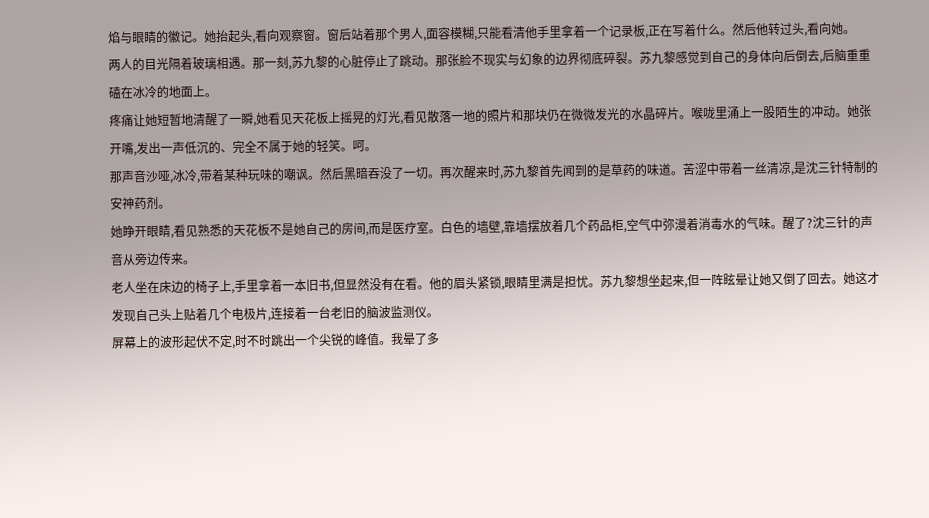焰与眼睛的徽记。她抬起头,看向观察窗。窗后站着那个男人,面容模糊,只能看清他手里拿着一个记录板,正在写着什么。然后他转过头,看向她。
两人的目光隔着玻璃相遇。那一刻,苏九黎的心脏停止了跳动。那张脸不现实与幻象的边界彻底碎裂。苏九黎感觉到自己的身体向后倒去,后脑重重磕在冰冷的地面上。
疼痛让她短暂地清醒了一瞬,她看见天花板上摇晃的灯光,看见散落一地的照片和那块仍在微微发光的水晶碎片。喉咙里涌上一股陌生的冲动。她张开嘴,发出一声低沉的、完全不属于她的轻笑。呵。
那声音沙哑,冰冷,带着某种玩味的嘲讽。然后黑暗吞没了一切。再次醒来时,苏九黎首先闻到的是草药的味道。苦涩中带着一丝清凉,是沈三针特制的安神药剂。
她睁开眼睛,看见熟悉的天花板不是她自己的房间,而是医疗室。白色的墙壁,靠墙摆放着几个药品柜,空气中弥漫着消毒水的气味。醒了?沈三针的声音从旁边传来。
老人坐在床边的椅子上,手里拿着一本旧书,但显然没有在看。他的眉头紧锁,眼睛里满是担忧。苏九黎想坐起来,但一阵眩晕让她又倒了回去。她这才发现自己头上贴着几个电极片,连接着一台老旧的脑波监测仪。
屏幕上的波形起伏不定,时不时跳出一个尖锐的峰值。我晕了多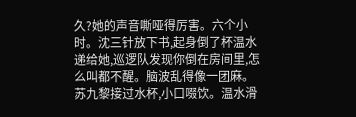久?她的声音嘶哑得厉害。六个小时。沈三针放下书,起身倒了杯温水递给她,巡逻队发现你倒在房间里,怎么叫都不醒。脑波乱得像一团麻。
苏九黎接过水杯,小口啜饮。温水滑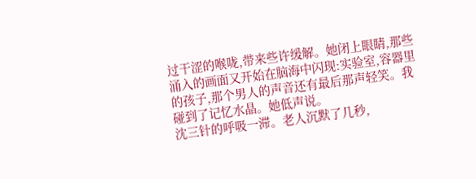过干涩的喉咙,带来些许缓解。她闭上眼睛,那些涌入的画面又开始在脑海中闪现:实验室,容器里的孩子,那个男人的声音还有最后那声轻笑。我碰到了记忆水晶。她低声说。
沈三针的呼吸一滞。老人沉默了几秒,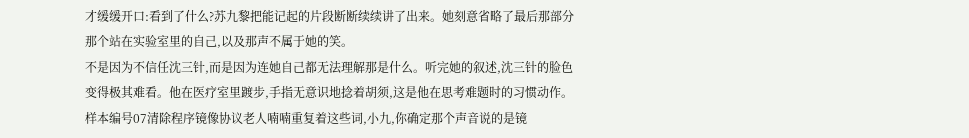才缓缓开口:看到了什么?苏九黎把能记起的片段断断续续讲了出来。她刻意省略了最后那部分那个站在实验室里的自己,以及那声不属于她的笑。
不是因为不信任沈三针,而是因为连她自己都无法理解那是什么。听完她的叙述,沈三针的脸色变得极其难看。他在医疗室里踱步,手指无意识地捻着胡须,这是他在思考难题时的习惯动作。
样本编号07清除程序镜像协议老人喃喃重复着这些词,小九,你确定那个声音说的是镜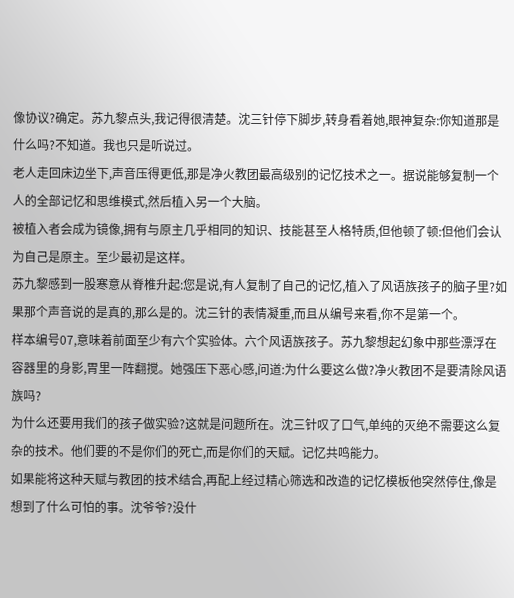像协议?确定。苏九黎点头,我记得很清楚。沈三针停下脚步,转身看着她,眼神复杂:你知道那是什么吗?不知道。我也只是听说过。
老人走回床边坐下,声音压得更低,那是净火教团最高级别的记忆技术之一。据说能够复制一个人的全部记忆和思维模式,然后植入另一个大脑。
被植入者会成为镜像,拥有与原主几乎相同的知识、技能甚至人格特质,但他顿了顿:但他们会认为自己是原主。至少最初是这样。
苏九黎感到一股寒意从脊椎升起:您是说,有人复制了自己的记忆,植入了风语族孩子的脑子里?如果那个声音说的是真的,那么是的。沈三针的表情凝重,而且从编号来看,你不是第一个。
样本编号07,意味着前面至少有六个实验体。六个风语族孩子。苏九黎想起幻象中那些漂浮在容器里的身影,胃里一阵翻搅。她强压下恶心感,问道:为什么要这么做?净火教团不是要清除风语族吗?
为什么还要用我们的孩子做实验?这就是问题所在。沈三针叹了口气,单纯的灭绝不需要这么复杂的技术。他们要的不是你们的死亡,而是你们的天赋。记忆共鸣能力。
如果能将这种天赋与教团的技术结合,再配上经过精心筛选和改造的记忆模板他突然停住,像是想到了什么可怕的事。沈爷爷?没什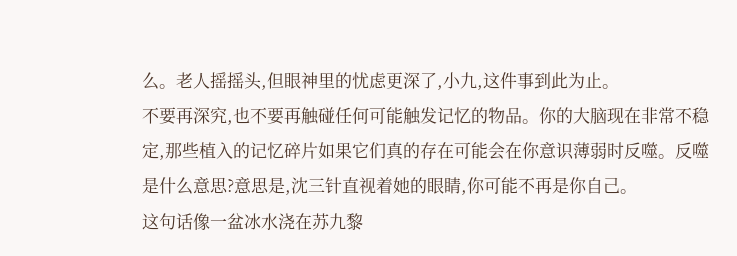么。老人摇摇头,但眼神里的忧虑更深了,小九,这件事到此为止。
不要再深究,也不要再触碰任何可能触发记忆的物品。你的大脑现在非常不稳定,那些植入的记忆碎片如果它们真的存在可能会在你意识薄弱时反噬。反噬是什么意思?意思是,沈三针直视着她的眼睛,你可能不再是你自己。
这句话像一盆冰水浇在苏九黎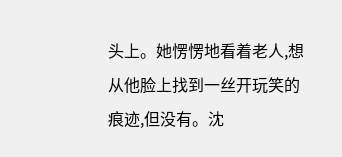头上。她愣愣地看着老人,想从他脸上找到一丝开玩笑的痕迹,但没有。沈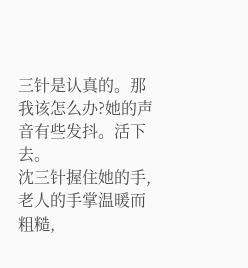三针是认真的。那我该怎么办?她的声音有些发抖。活下去。
沈三针握住她的手,老人的手掌温暖而粗糙,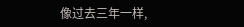像过去三年一样,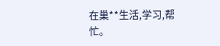在巢**生活,学习,帮忙。